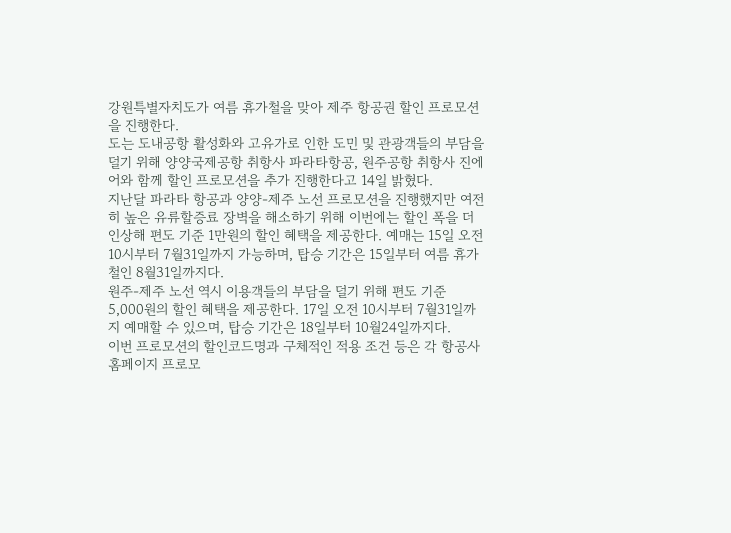강원특별자치도가 여름 휴가철을 맞아 제주 항공권 할인 프로모션을 진행한다.
도는 도내공항 활성화와 고유가로 인한 도민 및 관광객들의 부담을 덜기 위해 양양국제공항 취항사 파라타항공, 원주공항 취항사 진에어와 함께 할인 프로모션을 추가 진행한다고 14일 밝혔다.
지난달 파라타 항공과 양양-제주 노선 프로모션을 진행했지만 여전히 높은 유류할증료 장벽을 해소하기 위해 이번에는 할인 폭을 더 인상해 편도 기준 1만원의 할인 혜택을 제공한다. 예매는 15일 오전 10시부터 7월31일까지 가능하며, 탑승 기간은 15일부터 여름 휴가철인 8월31일까지다.
원주-제주 노선 역시 이용객들의 부담을 덜기 위해 편도 기준 5,000원의 할인 혜택을 제공한다. 17일 오전 10시부터 7월31일까지 예매할 수 있으며, 탑승 기간은 18일부터 10월24일까지다.
이번 프로모션의 할인코드명과 구체적인 적용 조건 등은 각 항공사 홈페이지 프로모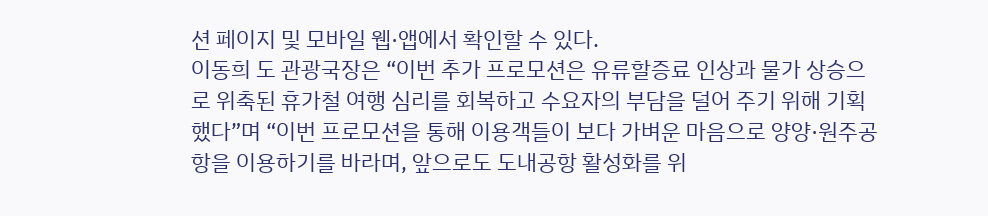션 페이지 및 모바일 웹·앱에서 확인할 수 있다.
이동희 도 관광국장은 “이번 추가 프로모션은 유류할증료 인상과 물가 상승으로 위축된 휴가철 여행 심리를 회복하고 수요자의 부담을 덜어 주기 위해 기획했다”며 “이번 프로모션을 통해 이용객들이 보다 가벼운 마음으로 양양·원주공항을 이용하기를 바라며, 앞으로도 도내공항 활성화를 위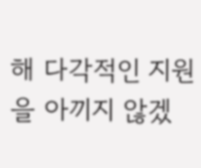해 다각적인 지원을 아끼지 않겠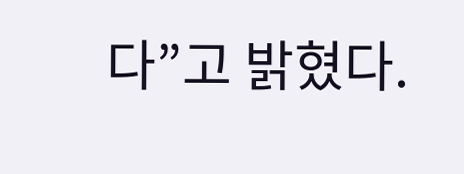다”고 밝혔다.